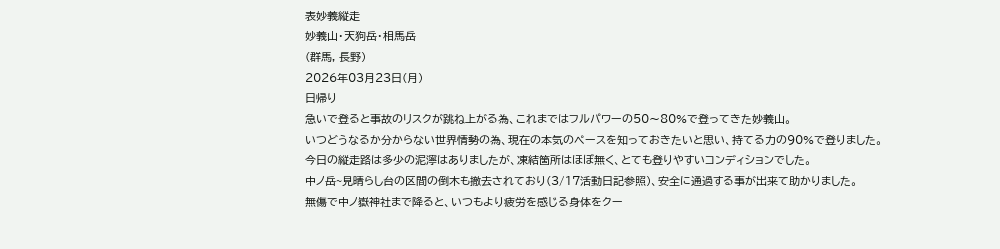表妙義縦走
妙義山・天狗岳・相馬岳
(群馬, 長野)
2026年03月23日(月)
日帰り
急いで登ると事故のリスクが跳ね上がる為、これまではフルパワーの50〜80%で登ってきた妙義山。
いつどうなるか分からない世界情勢の為、現在の本気のペースを知っておきたいと思い、持てる力の90%で登りました。
今日の縦走路は多少の泥濘はありましたが、凍結箇所はほぼ無く、とても登りやすいコンディションでした。
中ノ岳~見晴らし台の区間の倒木も撤去されており(3/17活動日記参照)、安全に通過する事が出来て助かりました。
無傷で中ノ嶽神社まで降ると、いつもより疲労を感じる身体をクー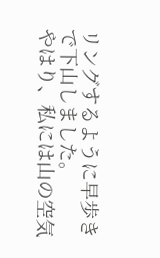リングするように早歩きで下山しました。
やはり、私には山の空気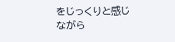をじっくりと感じながら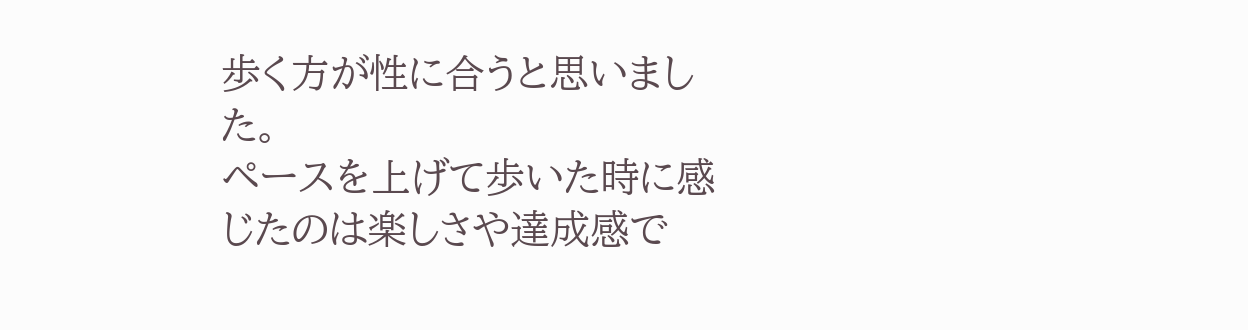歩く方が性に合うと思いました。
ペースを上げて歩いた時に感じたのは楽しさや達成感で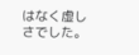はなく虚しさでした。